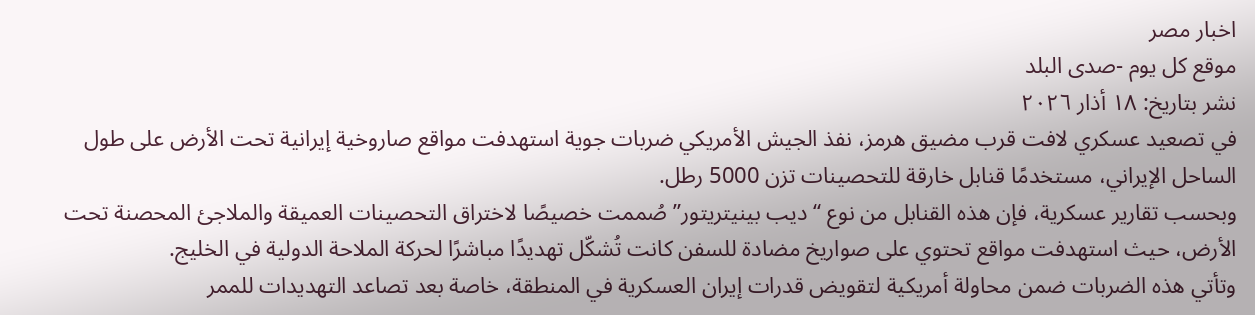اخبار مصر
موقع كل يوم -صدى البلد
نشر بتاريخ: ١٨ أذار ٢٠٢٦
في تصعيد عسكري لافت قرب مضيق هرمز، نفذ الجيش الأمريكي ضربات جوية استهدفت مواقع صاروخية إيرانية تحت الأرض على طول الساحل الإيراني، مستخدمًا قنابل خارقة للتحصينات تزن 5000 رطل.
وبحسب تقارير عسكرية، فإن هذه القنابل من نوع “ديب بينيتريتور” صُممت خصيصًا لاختراق التحصينات العميقة والملاجئ المحصنة تحت الأرض، حيث استهدفت مواقع تحتوي على صواريخ مضادة للسفن كانت تُشكّل تهديدًا مباشرًا لحركة الملاحة الدولية في الخليج.
وتأتي هذه الضربات ضمن محاولة أمريكية لتقويض قدرات إيران العسكرية في المنطقة، خاصة بعد تصاعد التهديدات للممر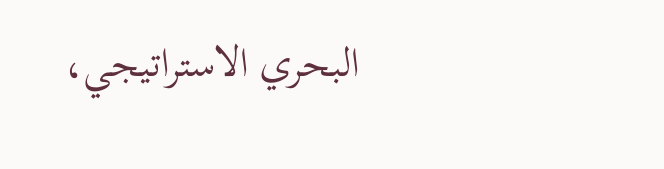البحري الاستراتيجي،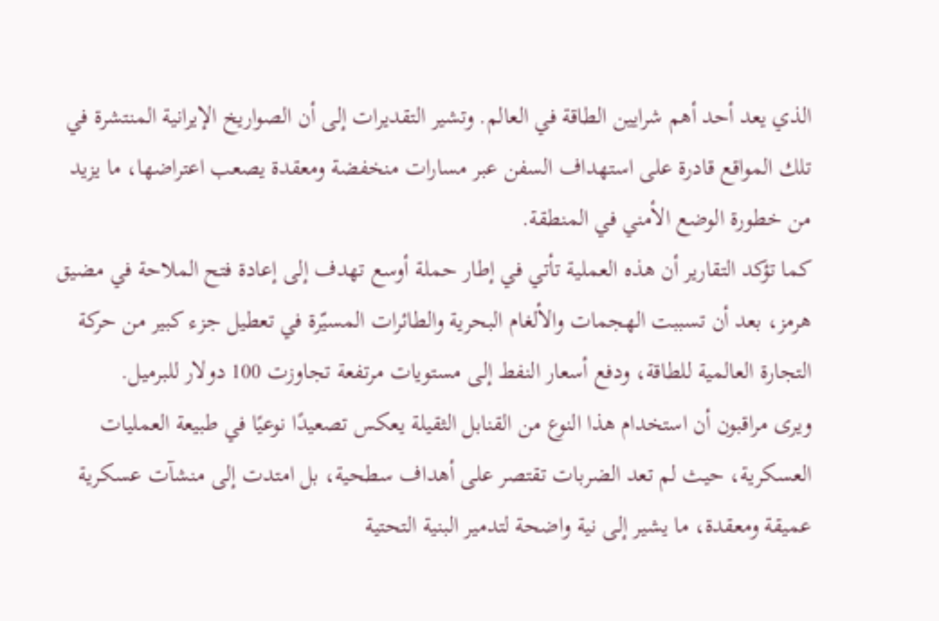الذي يعد أحد أهم شرايين الطاقة في العالم. وتشير التقديرات إلى أن الصواريخ الإيرانية المنتشرة في تلك المواقع قادرة على استهداف السفن عبر مسارات منخفضة ومعقدة يصعب اعتراضها، ما يزيد من خطورة الوضع الأمني في المنطقة.
كما تؤكد التقارير أن هذه العملية تأتي في إطار حملة أوسع تهدف إلى إعادة فتح الملاحة في مضيق هرمز، بعد أن تسببت الهجمات والألغام البحرية والطائرات المسيّرة في تعطيل جزء كبير من حركة التجارة العالمية للطاقة، ودفع أسعار النفط إلى مستويات مرتفعة تجاوزت 100 دولار للبرميل.
ويرى مراقبون أن استخدام هذا النوع من القنابل الثقيلة يعكس تصعيدًا نوعيًا في طبيعة العمليات العسكرية، حيث لم تعد الضربات تقتصر على أهداف سطحية، بل امتدت إلى منشآت عسكرية عميقة ومعقدة، ما يشير إلى نية واضحة لتدمير البنية التحتية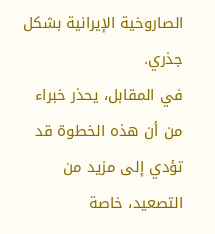الصاروخية الإيرانية بشكل جذري.
في المقابل، يحذر خبراء من أن هذه الخطوة قد تؤدي إلى مزيد من التصعيد، خاصة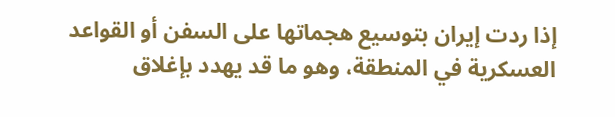إذا ردت إيران بتوسيع هجماتها على السفن أو القواعد العسكرية في المنطقة، وهو ما قد يهدد بإغلاق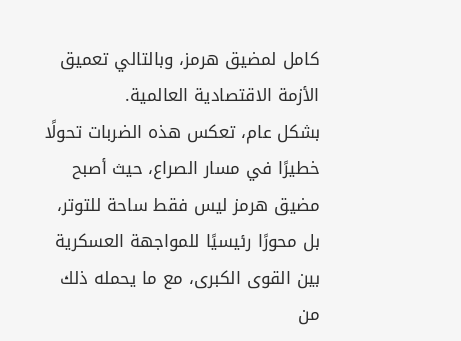كامل لمضيق هرمز، وبالتالي تعميق الأزمة الاقتصادية العالمية.
بشكل عام، تعكس هذه الضربات تحولًا خطيرًا في مسار الصراع، حيث أصبح مضيق هرمز ليس فقط ساحة للتوتر، بل محورًا رئيسيًا للمواجهة العسكرية بين القوى الكبرى، مع ما يحمله ذلك من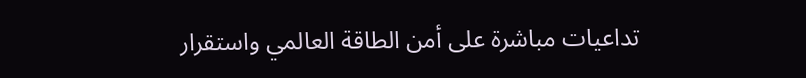تداعيات مباشرة على أمن الطاقة العالمي واستقرار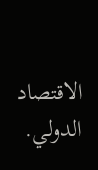الاقتصاد الدولي.